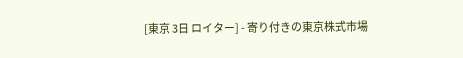[東京 3日 ロイター] - 寄り付きの東京株式市場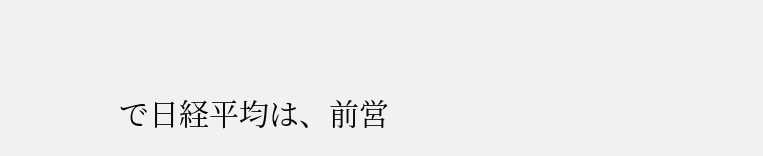で日経平均は、前営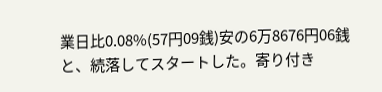業日比0.08%(57円09銭)安の6万8676円06銭と、続落してスタートした。寄り付き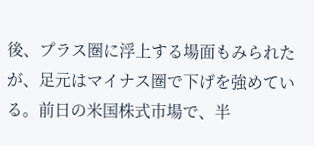後、プラス圏に浮上する場面もみられたが、足元はマイナス圏で下げを強めている。前日の米国株式市場で、半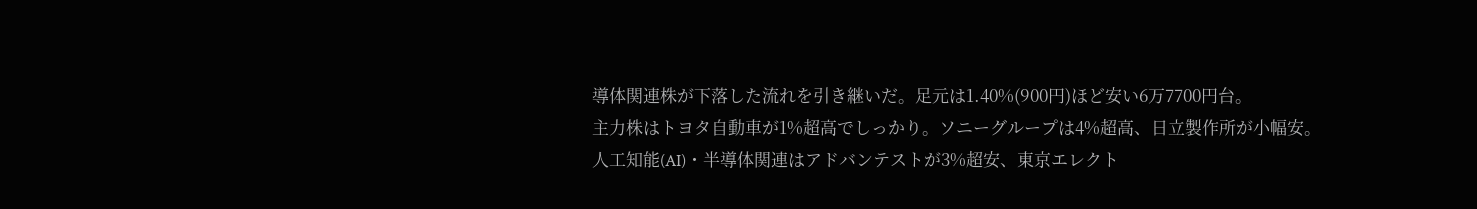導体関連株が下落した流れを引き継いだ。足元は1.40%(900円)ほど安い6万7700円台。
主力株はトヨタ自動車が1%超高でしっかり。ソニーグループは4%超高、日立製作所が小幅安。人工知能(AI)・半導体関連はアドバンテストが3%超安、東京エレクト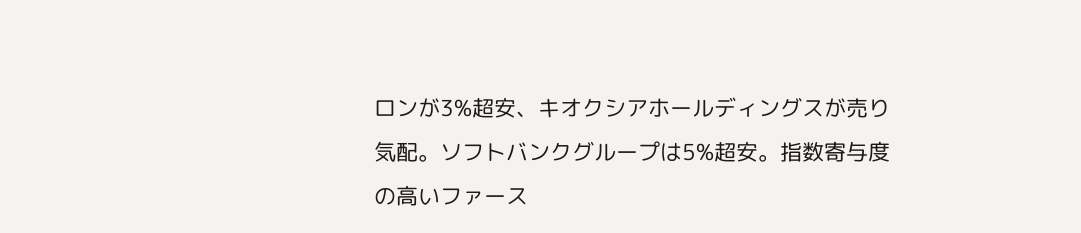ロンが3%超安、キオクシアホールディングスが売り気配。ソフトバンクグループは5%超安。指数寄与度の高いファース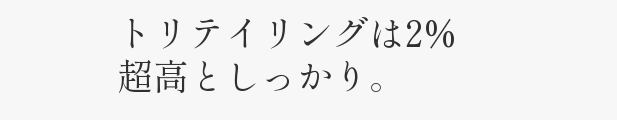トリテイリングは2%超高としっかり。